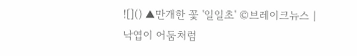![]() ▲만개한 꽃 '일일초' ©브레이크뉴스 |
낙엽이 어둠처럼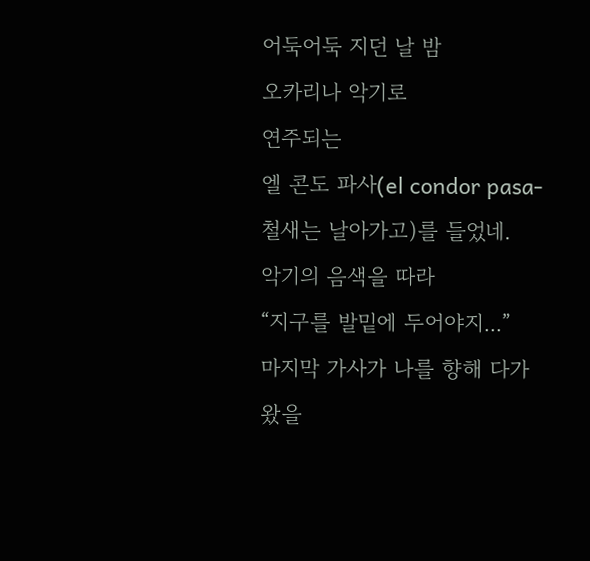어둑어둑 지던 날 밤
오카리나 악기로
연주되는
엘 콘도 파사(el condor pasa-철새는 날아가고)를 들었네.
악기의 음색을 따라
“지구를 발밑에 두어야지...”
마지막 가사가 나를 향해 다가왔을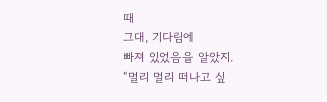때
그대, 기다림에
빠져 있었음을 알았지.
“멀리 멀리 떠나고 싶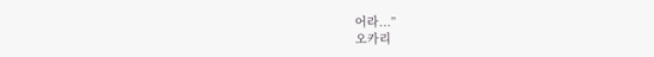어라...”
오카리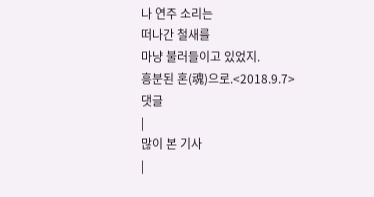나 연주 소리는
떠나간 철새를
마냥 불러들이고 있었지.
흥분된 혼(魂)으로.<2018.9.7>
댓글
|
많이 본 기사
|